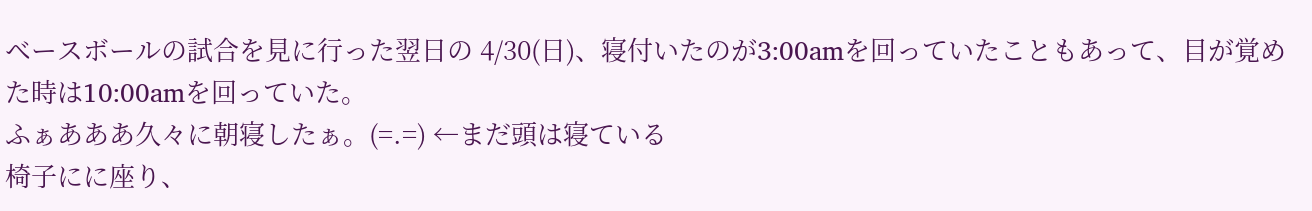ベースボールの試合を見に行った翌日の 4/30(日)、寝付いたのが3:00amを回っていたこともあって、目が覚めた時は10:00amを回っていた。
ふぁあああ久々に朝寝したぁ。(=.=) ←まだ頭は寝ている
椅子にに座り、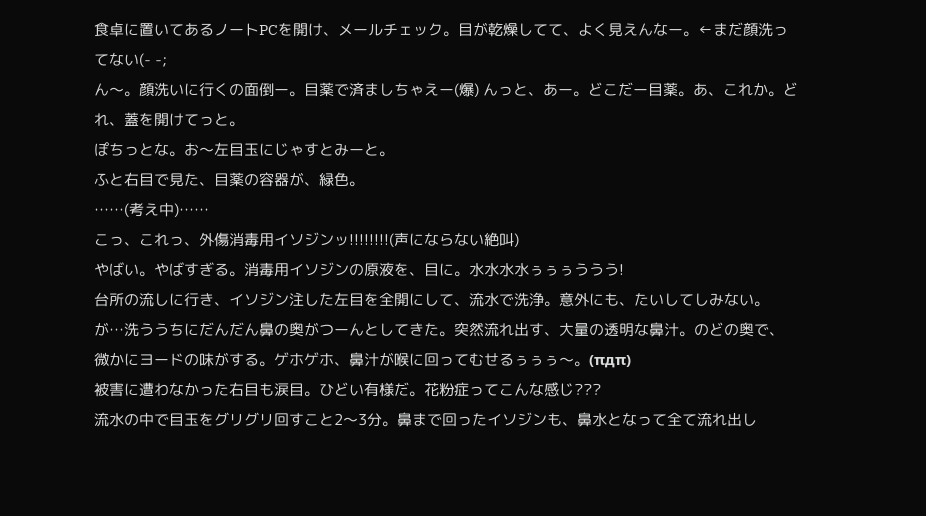食卓に置いてあるノートPCを開け、メールチェック。目が乾燥してて、よく見えんなー。←まだ顔洗ってない(- -;
ん〜。顔洗いに行くの面倒ー。目薬で済ましちゃえー(爆) んっと、あー。どこだー目薬。あ、これか。どれ、蓋を開けてっと。
ぽちっとな。お〜左目玉にじゃすとみーと。
ふと右目で見た、目薬の容器が、緑色。
……(考え中)……
こっ、これっ、外傷消毒用イソジンッ!!!!!!!!(声にならない絶叫)
やばい。やばすぎる。消毒用イソジンの原液を、目に。水水水水ぅぅぅううう!
台所の流しに行き、イソジン注した左目を全開にして、流水で洗浄。意外にも、たいしてしみない。が…洗ううちにだんだん鼻の奥がつーんとしてきた。突然流れ出す、大量の透明な鼻汁。のどの奥で、微かにヨードの味がする。ゲホゲホ、鼻汁が喉に回ってむせるぅぅぅ〜。(πдπ)
被害に遭わなかった右目も涙目。ひどい有様だ。花粉症ってこんな感じ???
流水の中で目玉をグリグリ回すこと2〜3分。鼻まで回ったイソジンも、鼻水となって全て流れ出し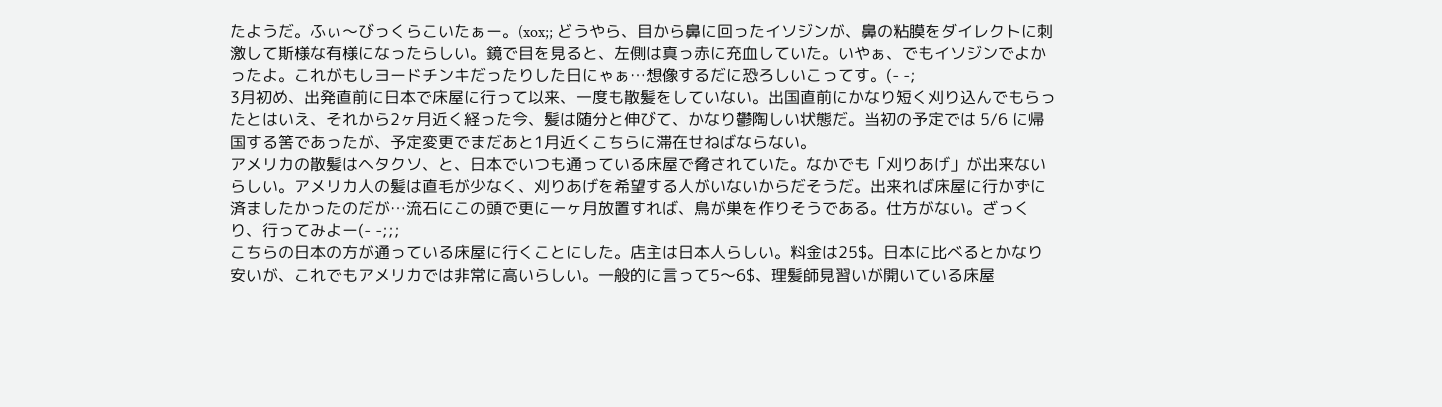たようだ。ふぃ〜びっくらこいたぁー。(xox;; どうやら、目から鼻に回ったイソジンが、鼻の粘膜をダイレクトに刺激して斯様な有様になったらしい。鏡で目を見ると、左側は真っ赤に充血していた。いやぁ、でもイソジンでよかったよ。これがもしヨードチンキだったりした日にゃぁ…想像するだに恐ろしいこってす。(- -;
3月初め、出発直前に日本で床屋に行って以来、一度も散髪をしていない。出国直前にかなり短く刈り込んでもらったとはいえ、それから2ヶ月近く経った今、髪は随分と伸びて、かなり鬱陶しい状態だ。当初の予定では 5/6 に帰国する筈であったが、予定変更でまだあと1月近くこちらに滞在せねばならない。
アメリカの散髪はヘタクソ、と、日本でいつも通っている床屋で脅されていた。なかでも「刈りあげ」が出来ないらしい。アメリカ人の髪は直毛が少なく、刈りあげを希望する人がいないからだそうだ。出来れば床屋に行かずに済ましたかったのだが…流石にこの頭で更に一ヶ月放置すれば、鳥が巣を作りそうである。仕方がない。ざっくり、行ってみよー(- -;;;
こちらの日本の方が通っている床屋に行くことにした。店主は日本人らしい。料金は25$。日本に比べるとかなり安いが、これでもアメリカでは非常に高いらしい。一般的に言って5〜6$、理髪師見習いが開いている床屋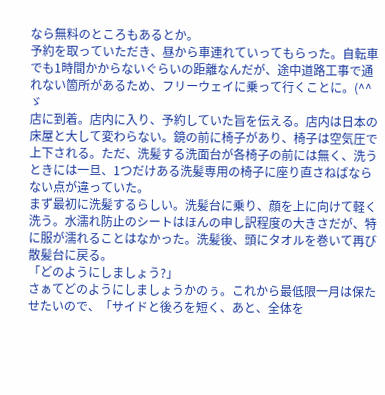なら無料のところもあるとか。
予約を取っていただき、昼から車連れていってもらった。自転車でも1時間かからないぐらいの距離なんだが、途中道路工事で通れない箇所があるため、フリーウェイに乗って行くことに。(^^ゞ
店に到着。店内に入り、予約していた旨を伝える。店内は日本の床屋と大して変わらない。鏡の前に椅子があり、椅子は空気圧で上下される。ただ、洗髪する洗面台が各椅子の前には無く、洗うときには一旦、1つだけある洗髪専用の椅子に座り直さねばならない点が違っていた。
まず最初に洗髪するらしい。洗髪台に乗り、顔を上に向けて軽く洗う。水濡れ防止のシートはほんの申し訳程度の大きさだが、特に服が濡れることはなかった。洗髪後、頭にタオルを巻いて再び散髪台に戻る。
「どのようにしましょう?」
さぁてどのようにしましょうかのぅ。これから最低限一月は保たせたいので、「サイドと後ろを短く、あと、全体を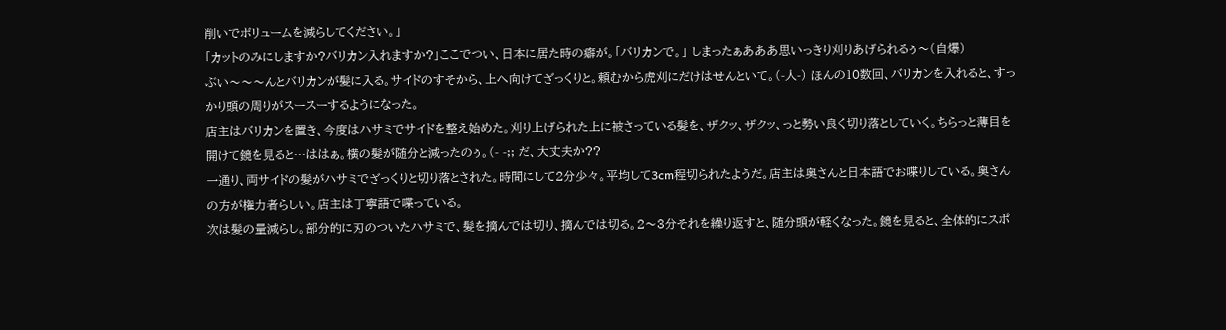削いでボリュームを減らしてください。」
「カットのみにしますか?バリカン入れますか?」ここでつい、日本に居た時の癖が。「バリカンで。」 しまったぁあああ思いっきり刈りあげられるぅ〜(自爆)
ぶい〜〜〜んとバリカンが髪に入る。サイドのすそから、上へ向けてざっくりと。頼むから虎刈にだけはせんといて。(-人-) ほんの10数回、バリカンを入れると、すっかり頭の周りがスースーするようになった。
店主はバリカンを置き、今度はハサミでサイドを整え始めた。刈り上げられた上に被さっている髪を、ザクッ、ザクッ、っと勢い良く切り落としていく。ちらっと薄目を開けて鏡を見ると…ははぁ。横の髪が随分と減ったのぅ。(- -;; だ、大丈夫か??
一通り、両サイドの髪がハサミでざっくりと切り落とされた。時間にして2分少々。平均して3cm程切られたようだ。店主は奥さんと日本語でお喋りしている。奥さんの方が権力者らしい。店主は丁寧語で喋っている。
次は髪の量減らし。部分的に刃のついたハサミで、髪を摘んでは切り、摘んでは切る。2〜3分それを繰り返すと、随分頭が軽くなった。鏡を見ると、全体的にスポ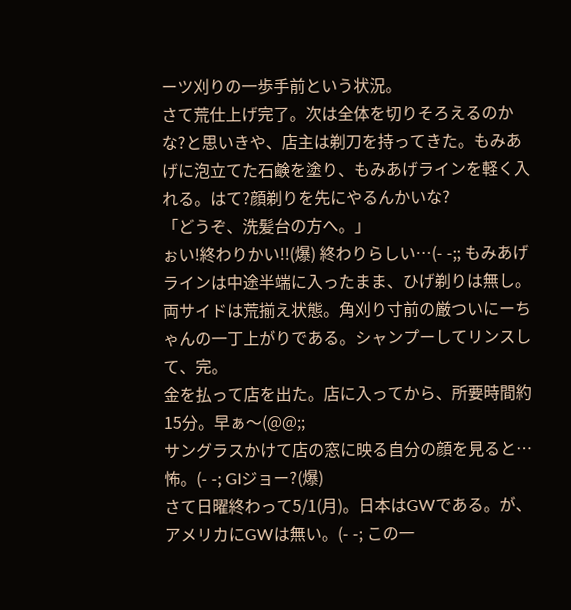ーツ刈りの一歩手前という状況。
さて荒仕上げ完了。次は全体を切りそろえるのかな?と思いきや、店主は剃刀を持ってきた。もみあげに泡立てた石鹸を塗り、もみあげラインを軽く入れる。はて?顔剃りを先にやるんかいな?
「どうぞ、洗髪台の方へ。」
ぉい!終わりかい!!(爆) 終わりらしい…(- -;; もみあげラインは中途半端に入ったまま、ひげ剃りは無し。両サイドは荒揃え状態。角刈り寸前の厳ついにーちゃんの一丁上がりである。シャンプーしてリンスして、完。
金を払って店を出た。店に入ってから、所要時間約15分。早ぁ〜(@@;;
サングラスかけて店の窓に映る自分の顔を見ると…怖。(- -; GIジョー?(爆)
さて日曜終わって5/1(月)。日本はGWである。が、アメリカにGWは無い。(- -; この一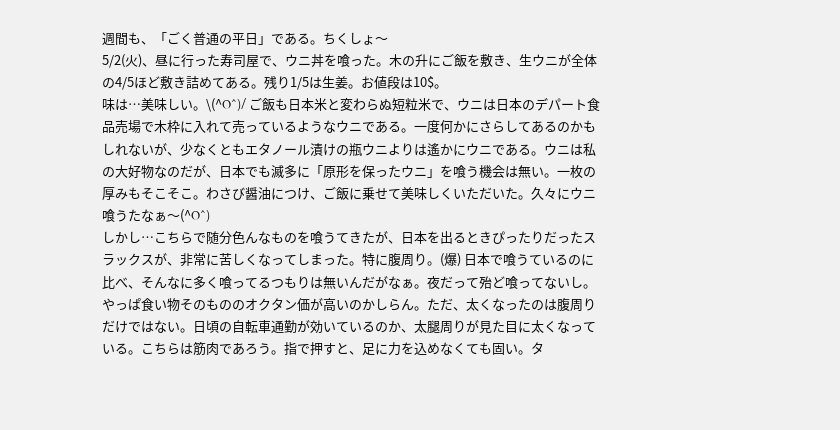週間も、「ごく普通の平日」である。ちくしょ〜
5/2(火)、昼に行った寿司屋で、ウニ丼を喰った。木の升にご飯を敷き、生ウニが全体の4/5ほど敷き詰めてある。残り1/5は生姜。お値段は10$。
味は…美味しい。\(^O^)/ ご飯も日本米と変わらぬ短粒米で、ウニは日本のデパート食品売場で木枠に入れて売っているようなウニである。一度何かにさらしてあるのかもしれないが、少なくともエタノール漬けの瓶ウニよりは遙かにウニである。ウニは私の大好物なのだが、日本でも滅多に「原形を保ったウニ」を喰う機会は無い。一枚の厚みもそこそこ。わさび醤油につけ、ご飯に乗せて美味しくいただいた。久々にウニ喰うたなぁ〜(^O^)
しかし…こちらで随分色んなものを喰うてきたが、日本を出るときぴったりだったスラックスが、非常に苦しくなってしまった。特に腹周り。(爆) 日本で喰うているのに比べ、そんなに多く喰ってるつもりは無いんだがなぁ。夜だって殆ど喰ってないし。やっぱ食い物そのもののオクタン価が高いのかしらん。ただ、太くなったのは腹周りだけではない。日頃の自転車通勤が効いているのか、太腿周りが見た目に太くなっている。こちらは筋肉であろう。指で押すと、足に力を込めなくても固い。タ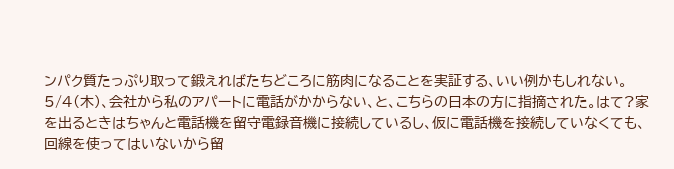ンパク質たっぷり取って鍛えればたちどころに筋肉になることを実証する、いい例かもしれない。
5/4(木)、会社から私のアパートに電話がかからない、と、こちらの日本の方に指摘された。はて?家を出るときはちゃんと電話機を留守電録音機に接続しているし、仮に電話機を接続していなくても、回線を使ってはいないから留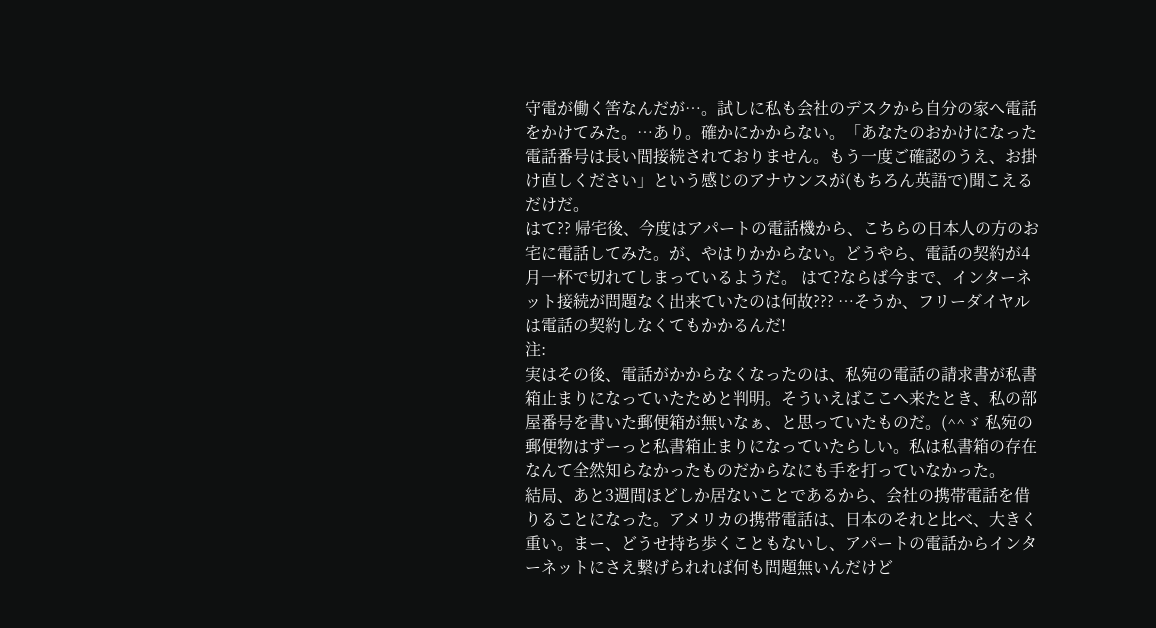守電が働く筈なんだが…。試しに私も会社のデスクから自分の家へ電話をかけてみた。…あり。確かにかからない。「あなたのおかけになった電話番号は長い間接続されておりません。もう一度ご確認のうえ、お掛け直しください」という感じのアナウンスが(もちろん英語で)聞こえるだけだ。
はて?? 帰宅後、今度はアパートの電話機から、こちらの日本人の方のお宅に電話してみた。が、やはりかからない。どうやら、電話の契約が4月一杯で切れてしまっているようだ。 はて?ならば今まで、インターネット接続が問題なく出来ていたのは何故??? …そうか、フリーダイヤルは電話の契約しなくてもかかるんだ!
注:
実はその後、電話がかからなくなったのは、私宛の電話の請求書が私書箱止まりになっていたためと判明。そういえばここへ来たとき、私の部屋番号を書いた郵便箱が無いなぁ、と思っていたものだ。(^^ゞ 私宛の郵便物はずーっと私書箱止まりになっていたらしい。私は私書箱の存在なんて全然知らなかったものだからなにも手を打っていなかった。
結局、あと3週間ほどしか居ないことであるから、会社の携帯電話を借りることになった。アメリカの携帯電話は、日本のそれと比べ、大きく重い。まー、どうせ持ち歩くこともないし、アパートの電話からインターネットにさえ繋げられれば何も問題無いんだけど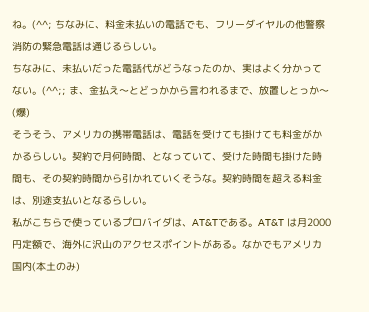ね。(^^; ちなみに、料金未払いの電話でも、フリーダイヤルの他警察消防の緊急電話は通じるらしい。
ちなみに、未払いだった電話代がどうなったのか、実はよく分かってない。(^^;; ま、金払え〜とどっかから言われるまで、放置しとっか〜(爆)
そうそう、アメリカの携帯電話は、電話を受けても掛けても料金がかかるらしい。契約で月何時間、となっていて、受けた時間も掛けた時間も、その契約時間から引かれていくそうな。契約時間を超える料金は、別途支払いとなるらしい。
私がこちらで使っているプロバイダは、AT&Tである。AT&T は月2000円定額で、海外に沢山のアクセスポイントがある。なかでもアメリカ国内(本土のみ)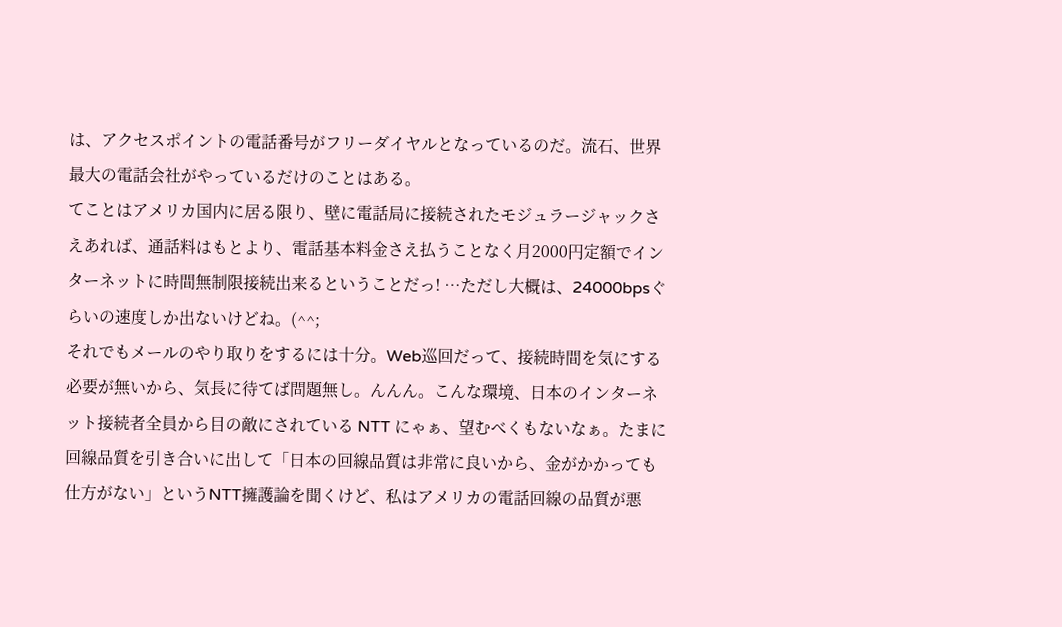は、アクセスポイントの電話番号がフリーダイヤルとなっているのだ。流石、世界最大の電話会社がやっているだけのことはある。
てことはアメリカ国内に居る限り、壁に電話局に接続されたモジュラージャックさえあれば、通話料はもとより、電話基本料金さえ払うことなく月2000円定額でインターネットに時間無制限接続出来るということだっ! …ただし大概は、24000bpsぐらいの速度しか出ないけどね。(^^;
それでもメールのやり取りをするには十分。Web巡回だって、接続時間を気にする必要が無いから、気長に待てば問題無し。んんん。こんな環境、日本のインターネット接続者全員から目の敵にされている NTT にゃぁ、望むべくもないなぁ。たまに回線品質を引き合いに出して「日本の回線品質は非常に良いから、金がかかっても仕方がない」というNTT擁護論を聞くけど、私はアメリカの電話回線の品質が悪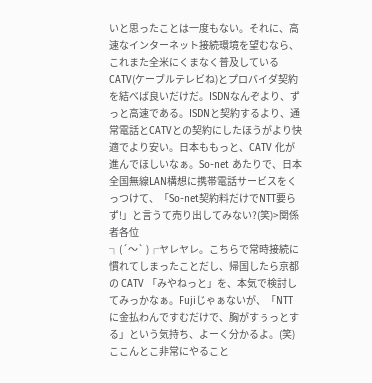いと思ったことは一度もない。それに、高速なインターネット接続環境を望むなら、これまた全米にくまなく普及している CATV(ケーブルテレビね)とプロバイダ契約を結べば良いだけだ。ISDNなんぞより、ずっと高速である。ISDNと契約するより、通常電話とCATVとの契約にしたほうがより快適でより安い。日本ももっと、CATV 化が進んでほしいなぁ。So-net あたりで、日本全国無線LAN構想に携帯電話サービスをくっつけて、「So-net契約料だけでNTT要らず!」と言うて売り出してみない?(笑)>関係者各位
┐(´〜` )┌ヤレヤレ。こちらで常時接続に慣れてしまったことだし、帰国したら京都の CATV 「みやねっと」を、本気で検討してみっかなぁ。Fujiじゃぁないが、「NTTに金払わんですむだけで、胸がすぅっとする」という気持ち、よーく分かるよ。(笑)
ここんとこ非常にやること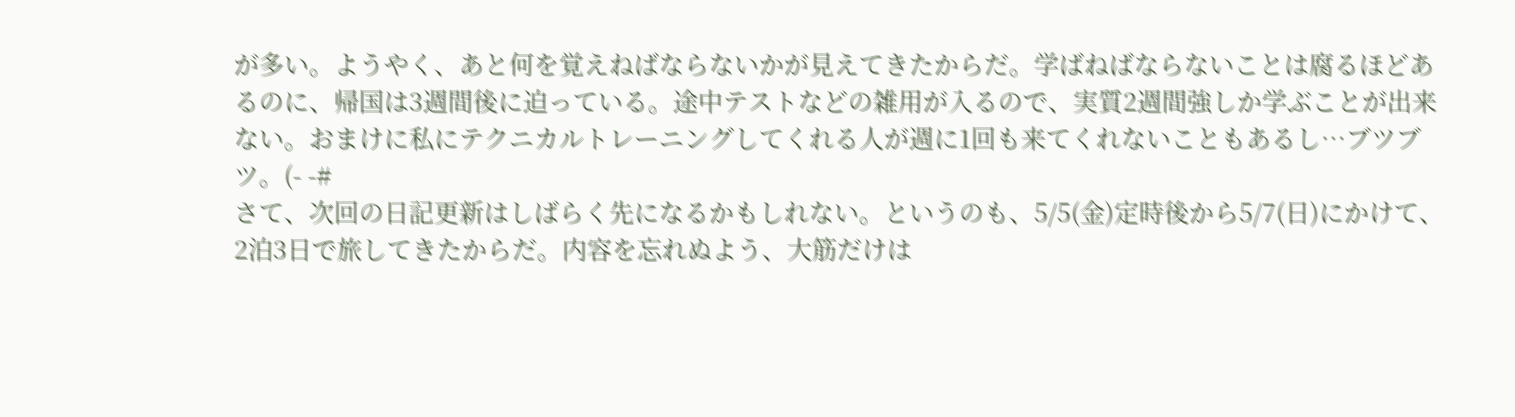が多い。ようやく、あと何を覚えねばならないかが見えてきたからだ。学ばねばならないことは腐るほどあるのに、帰国は3週間後に迫っている。途中テストなどの雑用が入るので、実質2週間強しか学ぶことが出来ない。おまけに私にテクニカルトレーニングしてくれる人が週に1回も来てくれないこともあるし…ブツブツ。(- -#
さて、次回の日記更新はしばらく先になるかもしれない。というのも、5/5(金)定時後から5/7(日)にかけて、2泊3日で旅してきたからだ。内容を忘れぬよう、大筋だけは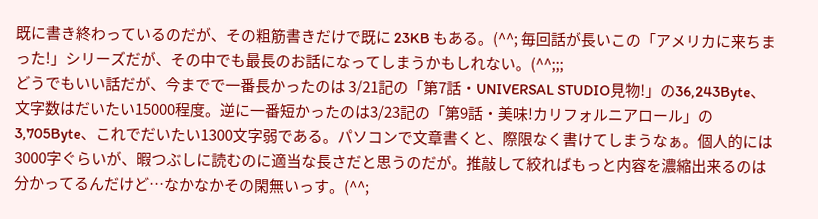既に書き終わっているのだが、その粗筋書きだけで既に 23KB もある。(^^; 毎回話が長いこの「アメリカに来ちまった!」シリーズだが、その中でも最長のお話になってしまうかもしれない。(^^;;;
どうでもいい話だが、今までで一番長かったのは 3/21記の「第7話・UNIVERSAL STUDIO見物!」の36,243Byte、文字数はだいたい15000程度。逆に一番短かったのは3/23記の「第9話・美味!カリフォルニアロール」の3,705Byte、これでだいたい1300文字弱である。パソコンで文章書くと、際限なく書けてしまうなぁ。個人的には3000字ぐらいが、暇つぶしに読むのに適当な長さだと思うのだが。推敲して絞ればもっと内容を濃縮出来るのは分かってるんだけど…なかなかその閑無いっす。(^^;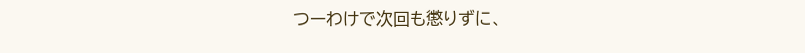つーわけで次回も懲りずに、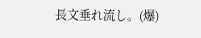長文垂れ流し。(爆)